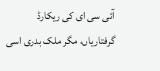آئی سی ای کی ریکارڈ گرفتاریاں، مگر ملک بدری اسی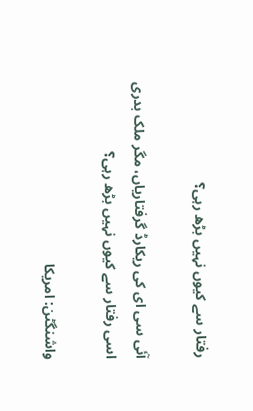رفتار سے کیوں نہیں بڑھ رہی؟

آئی سی ای کی ریکارڈ گرفتاریاں، مگر ملک بدری اسی رفتار سے کیوں نہیں بڑھ رہی؟

واشنگٹن: امریکا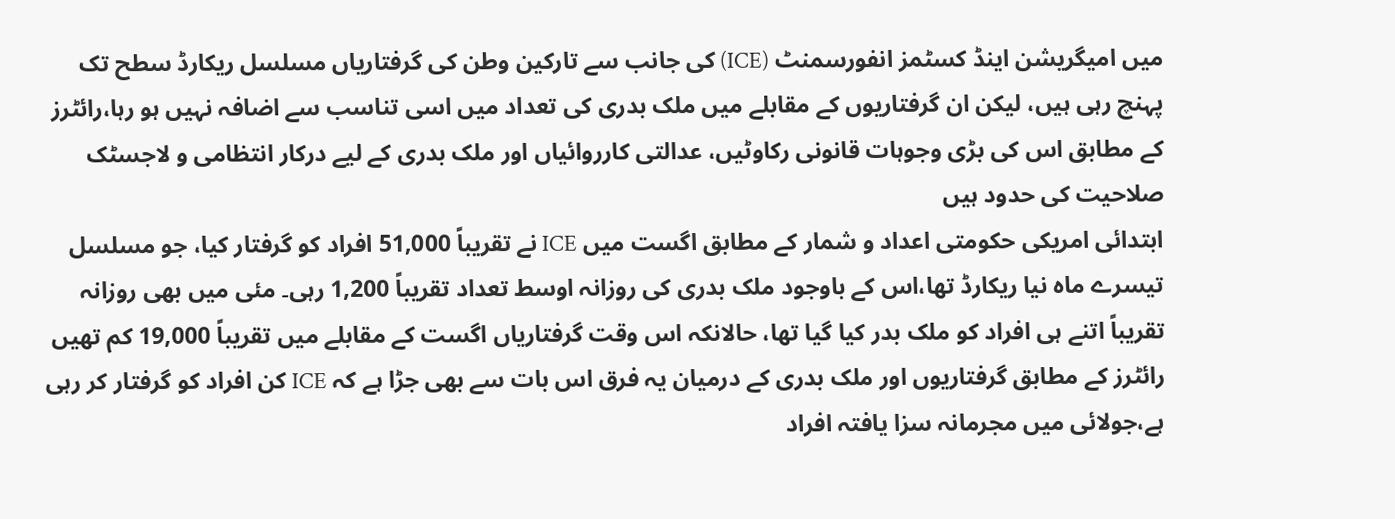میں امیگریشن اینڈ کسٹمز انفورسمنٹ (ICE) کی جانب سے تارکین وطن کی گرفتاریاں مسلسل ریکارڈ سطح تک پہنچ رہی ہیں، لیکن ان گرفتاریوں کے مقابلے میں ملک بدری کی تعداد میں اسی تناسب سے اضافہ نہیں ہو رہا،رائٹرز کے مطابق اس کی بڑی وجوہات قانونی رکاوٹیں، عدالتی کارروائیاں اور ملک بدری کے لیے درکار انتظامی و لاجسٹک صلاحیت کی حدود ہیں
ابتدائی امریکی حکومتی اعداد و شمار کے مطابق اگست میں ICE نے تقریباً 51,000 افراد کو گرفتار کیا، جو مسلسل تیسرے ماہ نیا ریکارڈ تھا،اس کے باوجود ملک بدری کی روزانہ اوسط تعداد تقریباً 1,200 رہی۔ مئی میں بھی روزانہ تقریباً اتنے ہی افراد کو ملک بدر کیا گیا تھا، حالانکہ اس وقت گرفتاریاں اگست کے مقابلے میں تقریباً 19,000 کم تھیں
رائٹرز کے مطابق گرفتاریوں اور ملک بدری کے درمیان یہ فرق اس بات سے بھی جڑا ہے کہ ICE کن افراد کو گرفتار کر رہی ہے،جولائی میں مجرمانہ سزا یافتہ افراد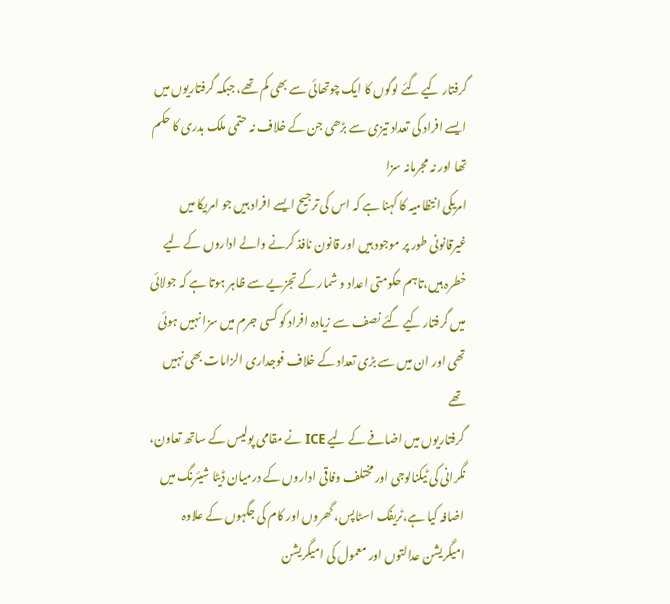گرفتار کیے گئے لوگوں کا ایک چوتھائی سے بھی کم تھے، جبکہ گرفتاریوں میں ایسے افراد کی تعداد تیزی سے بڑھی جن کے خلاف نہ حتمی ملک بدری کا حکم تھا اور نہ مجرمانہ سزا
امریکی انتظامیہ کا کہنا ہے کہ اس کی ترجیح ایسے افراد ہیں جو امریکا میں غیرقانونی طور پر موجود ہیں اور قانون نافذ کرنے والے اداروں کے لیے خطرہ ہیں،تاہم حکومتی اعداد و شمار کے تجزیے سے ظاہر ہوتا ہے کہ جولائی میں گرفتار کیے گئے نصف سے زیادہ افراد کو کسی جرم میں سزا نہیں ہوئی تھی اور ان میں سے بڑی تعداد کے خلاف فوجداری الزامات بھی نہیں تھے
گرفتاریوں میں اضافے کے لیے ICE نے مقامی پولیس کے ساتھ تعاون، نگرانی کی ٹیکنالوجی اور مختلف وفاقی اداروں کے درمیان ڈیٹا شیئرنگ میں اضافہ کیا ہے،ٹریفک اسٹاپس، گھروں اور کام کی جگہوں کے علاوہ امیگریشن عدالتوں اور معمول کی امیگریشن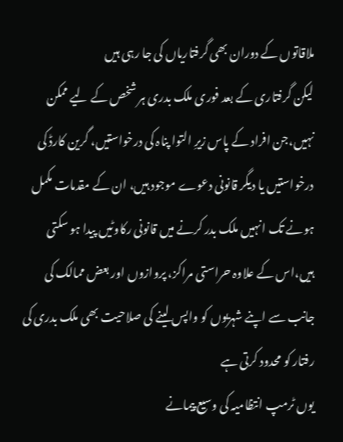ملاقاتوں کے دوران بھی گرفتاریاں کی جا رہی ہیں
لیکن گرفتاری کے بعد فوری ملک بدری ہر شخص کے لیے ممکن نہیں،جن افراد کے پاس زیرِ التوا پناہ کی درخواستیں، گرین کارڈ کی درخواستیں یا دیگر قانونی دعوے موجود ہیں، ان کے مقدمات مکمل ہونے تک انہیں ملک بدر کرنے میں قانونی رکاوٹیں پیدا ہو سکتی ہیں،اس کے علاوہ حراستی مراکز، پروازوں اور بعض ممالک کی جانب سے اپنے شہریوں کو واپس لینے کی صلاحیت بھی ملک بدری کی رفتار کو محدود کرتی ہے
یوں ٹرمپ انتظامیہ کی وسیع پیمانے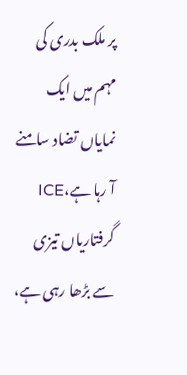پر ملک بدری کی مہم میں ایک نمایاں تضاد سامنے آ رہا ہے،ICE گرفتاریاں تیزی سے بڑھا رہی ہے،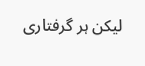لیکن ہر گرفتاری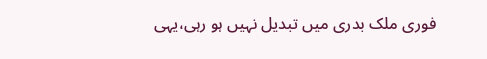فوری ملک بدری میں تبدیل نہیں ہو رہی،یہی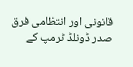قانونی اور انتظامی فرق صدر ڈونلڈ ٹرمپ کے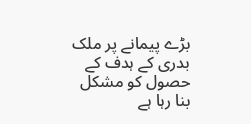بڑے پیمانے پر ملک بدری کے ہدف کے حصول کو مشکل بنا رہا ہے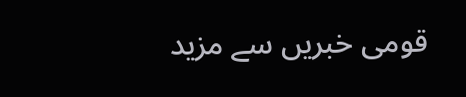قومی خبریں سے مزید